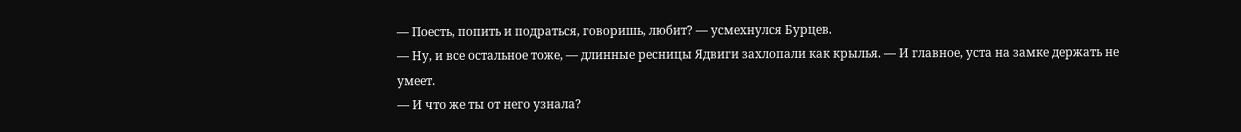— Поесть, попить и подраться, говоришь, любит? — усмехнулся Бурцев.
— Ну, и все остальное тоже, — длинные ресницы Ядвиги захлопали как крылья. — И главное, уста на замке держать не умеет.
— И что же ты от него узнала?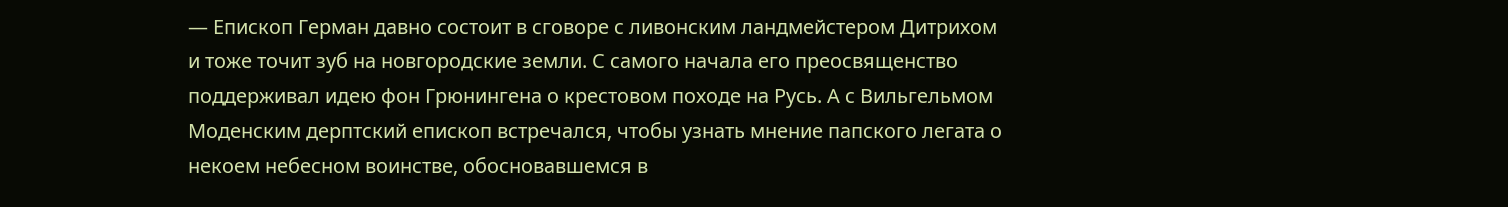— Епископ Герман давно состоит в сговоре с ливонским ландмейстером Дитрихом и тоже точит зуб на новгородские земли. С самого начала его преосвященство поддерживал идею фон Грюнингена о крестовом походе на Русь. А с Вильгельмом Моденским дерптский епископ встречался, чтобы узнать мнение папского легата о некоем небесном воинстве, обосновавшемся в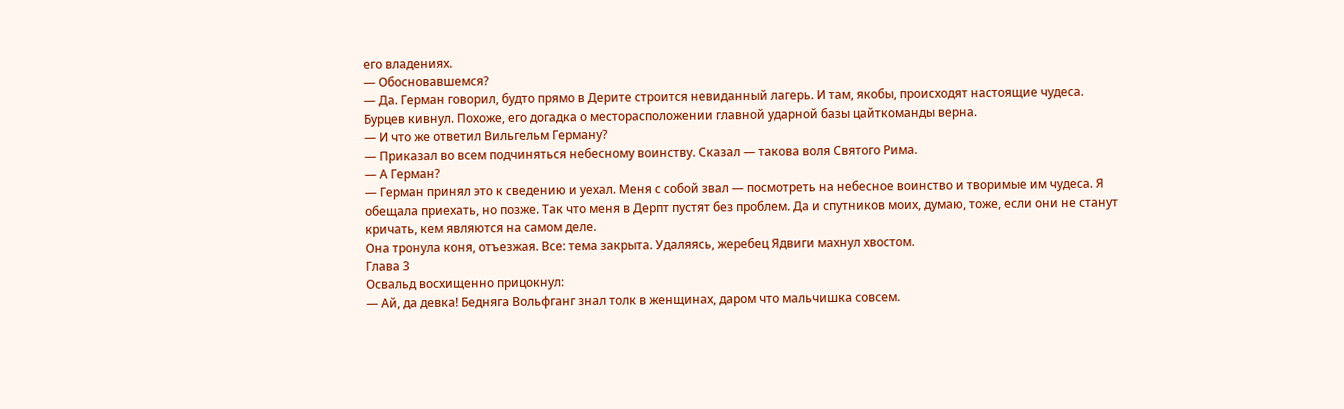его владениях.
— Обосновавшемся?
— Да. Герман говорил, будто прямо в Дерите строится невиданный лагерь. И там, якобы, происходят настоящие чудеса.
Бурцев кивнул. Похоже, его догадка о месторасположении главной ударной базы цайткоманды верна.
— И что же ответил Вильгельм Герману?
— Приказал во всем подчиняться небесному воинству. Сказал — такова воля Святого Рима.
— А Герман?
— Герман принял это к сведению и уехал. Меня с собой звал — посмотреть на небесное воинство и творимые им чудеса. Я обещала приехать, но позже. Так что меня в Дерпт пустят без проблем. Да и спутников моих, думаю, тоже, если они не станут кричать, кем являются на самом деле.
Она тронула коня, отъезжая. Все: тема закрыта. Удаляясь, жеребец Ядвиги махнул хвостом.
Глава 3
Освальд восхищенно прицокнул:
— Ай, да девка! Бедняга Вольфганг знал толк в женщинах, даром что мальчишка совсем.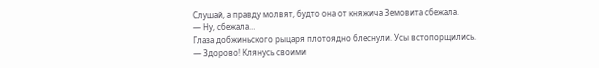Слушай, а правду молвят, будто она от княжича Земовита сбежала.
— Ну, сбежала…
Глаза добжиньского рыцаря плотоядно блеснули. Усы встопорщились.
— Здорово! Клянусь своими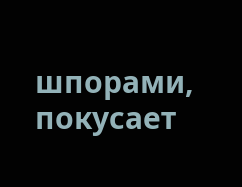шпорами, покусает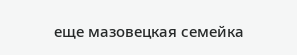еще мазовецкая семейка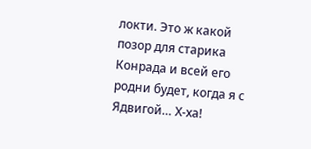локти. Это ж какой позор для старика Конрада и всей его родни будет, когда я с Ядвигой… Х-ха!